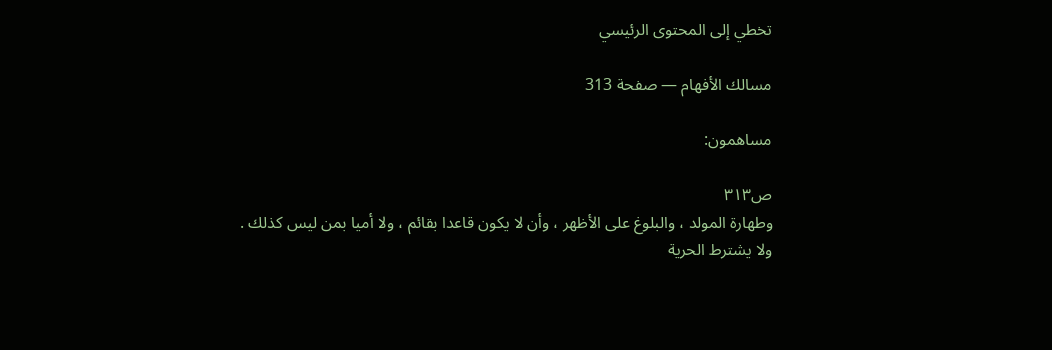تخطي إلى المحتوى الرئيسي

مسالك الأفهام — صفحة 313

مساهمون:

ص٣١٣
وطهارة المولد ، والبلوغ على الأظهر ، وأن لا يكون قاعدا بقائم ، ولا أميا بمن ليس كذلك . ولا يشترط الحرية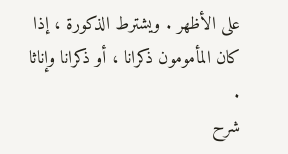على الأظهر . ويشترط الذكورة ، إذا كان المأمومون ذكرانا ، أو ذكرانا وإناثا .
شرح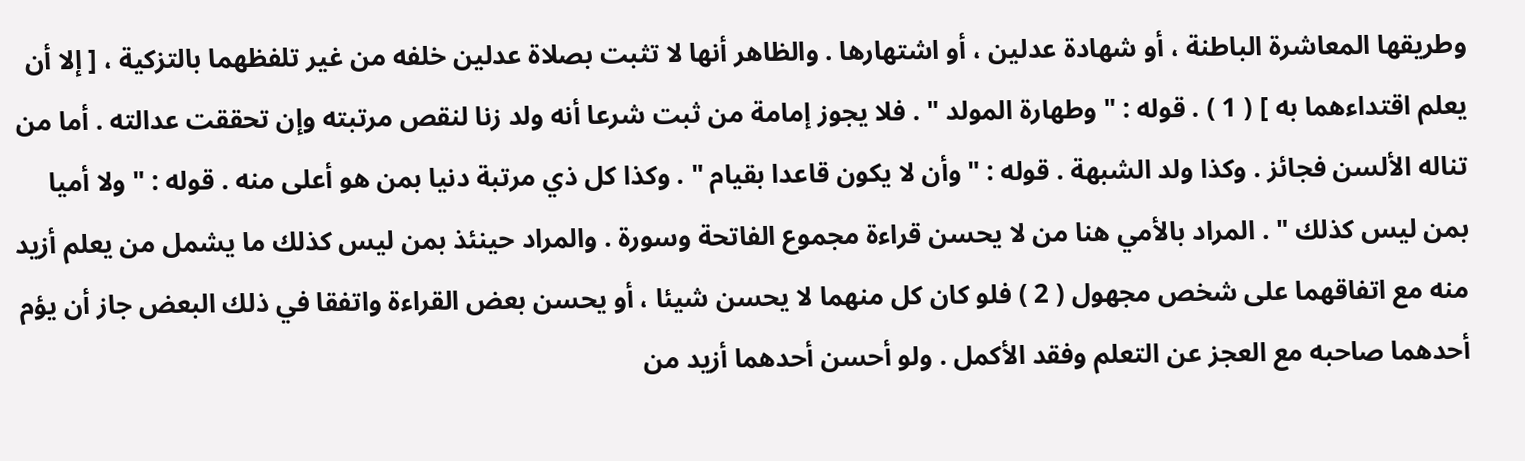وطريقها المعاشرة الباطنة ، أو شهادة عدلين ، أو اشتهارها . والظاهر أنها لا تثبت بصلاة عدلين خلفه من غير تلفظهما بالتزكية ، [ إلا أن يعلم اقتداءهما به ] ( 1 ) . قوله : " وطهارة المولد " . فلا يجوز إمامة من ثبت شرعا أنه ولد زنا لنقص مرتبته وإن تحققت عدالته . أما من تناله الألسن فجائز . وكذا ولد الشبهة . قوله : " وأن لا يكون قاعدا بقيام " . وكذا كل ذي مرتبة دنيا بمن هو أعلى منه . قوله : " ولا أميا بمن ليس كذلك " . المراد بالأمي هنا من لا يحسن قراءة مجموع الفاتحة وسورة . والمراد حينئذ بمن ليس كذلك ما يشمل من يعلم أزيد منه مع اتفاقهما على شخص مجهول ( 2 ) فلو كان كل منهما لا يحسن شيئا ، أو يحسن بعض القراءة واتفقا في ذلك البعض جاز أن يؤم أحدهما صاحبه مع العجز عن التعلم وفقد الأكمل . ولو أحسن أحدهما أزيد من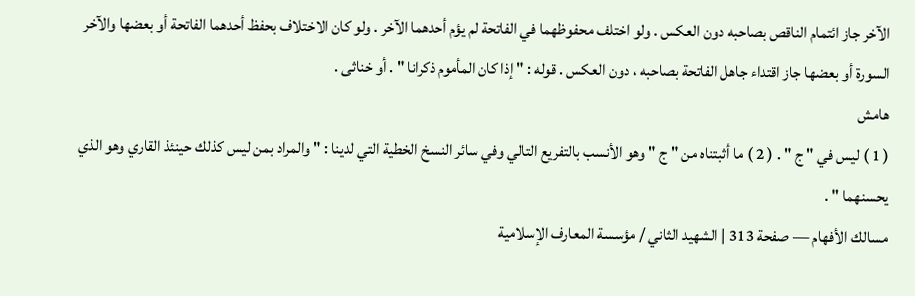الآخر جاز ائتمام الناقص بصاحبه دون العكس . ولو اختلف محفوظهما في الفاتحة لم يؤم أحدهما الآخر . ولو كان الاختلاف بحفظ أحدهما الفاتحة أو بعضها والآخر السورة أو بعضها جاز اقتداء جاهل الفاتحة بصاحبه ، دون العكس . قوله : " إذا كان المأموم ذكرانا " . أو خناثى .
هامش
( 1 ) ليس في " ج " . ( 2 ) ما أثبتناه من " ج " وهو الأنسب بالتفريع التالي وفي سائر النسخ الخطية التي لدينا : " والمراد بمن ليس كذلك حينئذ القاري وهو الذي يحسنهما " .
مسالك الأفهام — صفحة 313 | الشهيد الثاني / مؤسسة المعارف الإسلامية